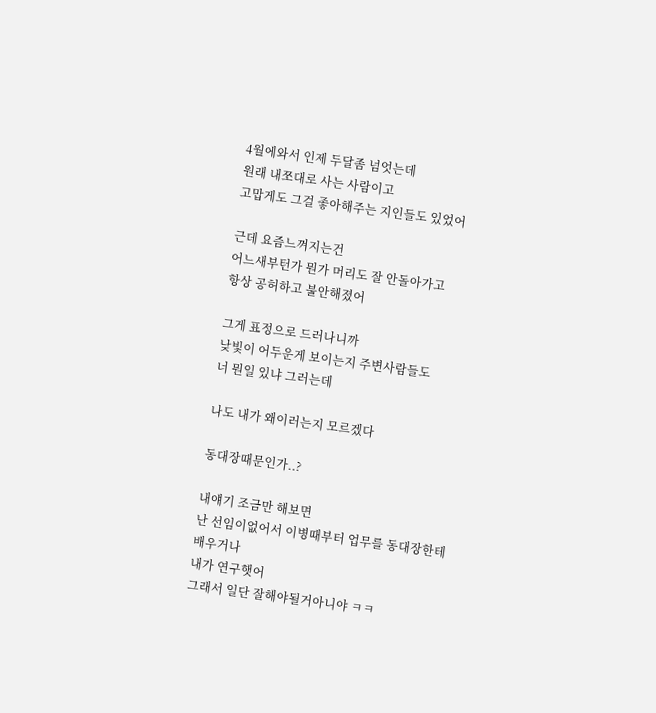4월에와서 인제 두달좀 넘엇는데
원래 내쪼대로 사는 사람이고
고맙게도 그걸 좋아해주는 지인들도 있었어

근데 요즘느껴지는건
어느새부턴가 뭔가 머리도 잘 안돌아가고
항상 공허하고 불안해졌어

그게 표정으로 드러나니까
낮빛이 어두운게 보이는지 주변사람들도
너 뭔일 있냐 그러는데

나도 내가 왜이러는지 모르겠다

동대장때문인가..?

내얘기 조금만 해보면
난 선임이없어서 이병때부터 업무를 동대장한테 배우거나
내가 연구햇어
그래서 일단 잘해야될거아니야 ㅋㅋ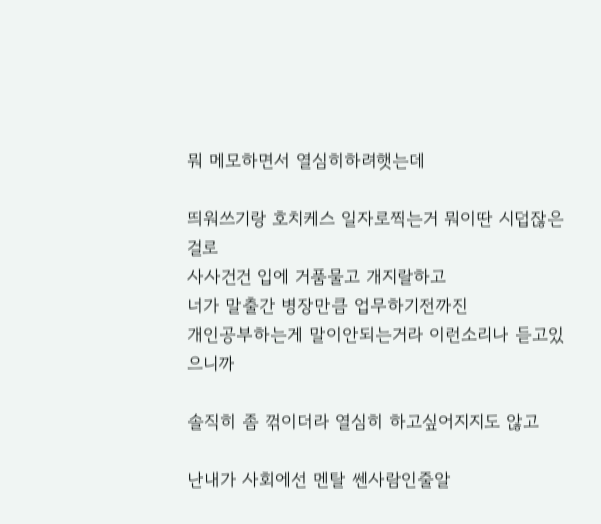뭐 메모하면서 열심히하려햇는데

띄워쓰기랑 호치케스 일자로찍는거 뭐이딴 시덥잖은걸로
사사건건 입에 거품물고 개지랄하고
너가 말출간 병장만큼 업무하기전까진
개인공부하는게 말이안되는거라 이런소리나 듣고있으니까

솔직히 좀 꺾이더라 열심히 하고싶어지지도 않고

난내가 사회에선 멘탈 쎈사람인줄알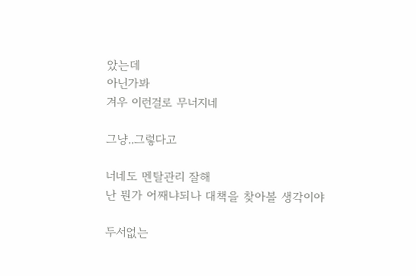았는데
아닌가봐
겨우 이런걸로 무너지네

그냥..그렇다고

너네도 멘탈관리 잘해
난 뭔가 어째냐되나 대책을 찾아볼 생각이야

두서없는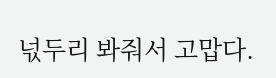넋두리 봐줘서 고맙다.